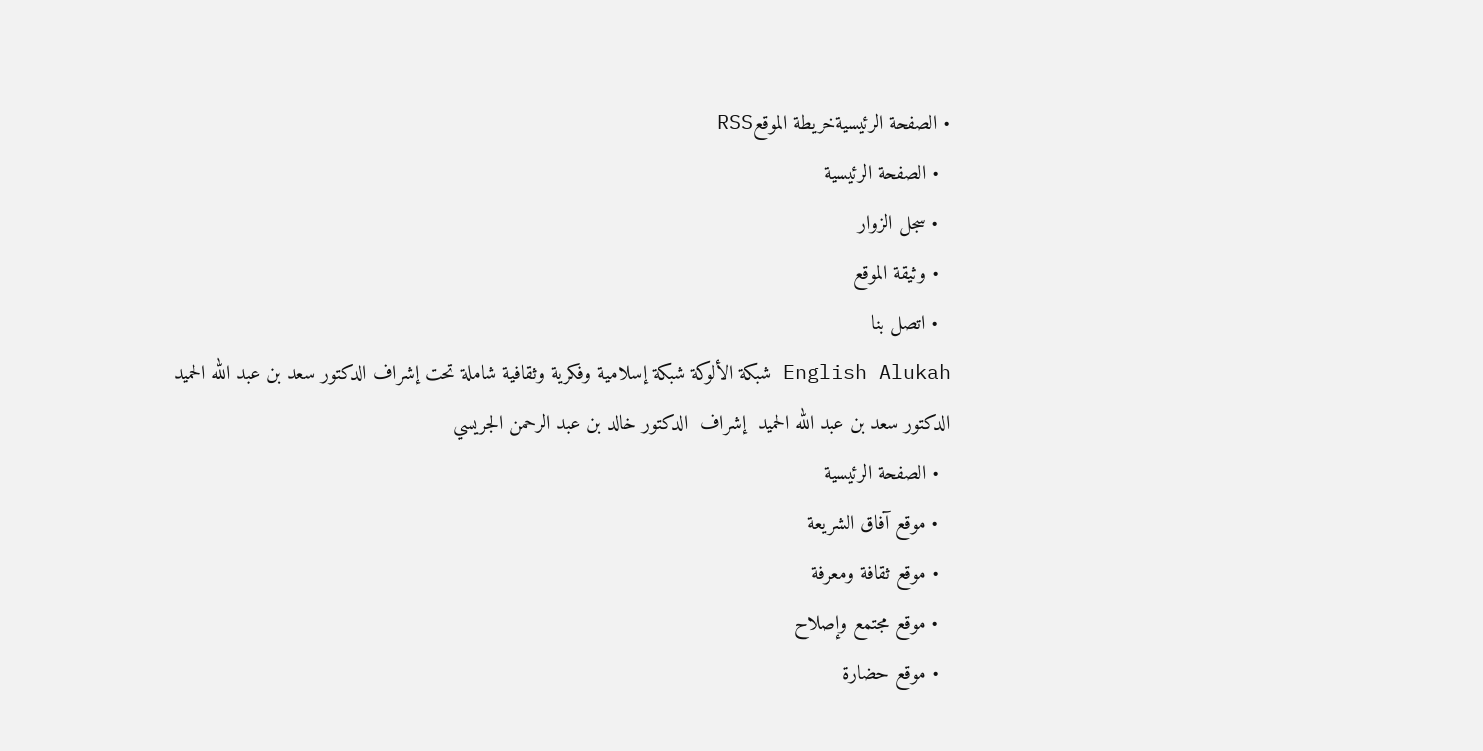• الصفحة الرئيسيةخريطة الموقعRSS
  • الصفحة الرئيسية
  • سجل الزوار
  • وثيقة الموقع
  • اتصل بنا
English Alukah شبكة الألوكة شبكة إسلامية وفكرية وثقافية شاملة تحت إشراف الدكتور سعد بن عبد الله الحميد
الدكتور سعد بن عبد الله الحميد  إشراف  الدكتور خالد بن عبد الرحمن الجريسي
  • الصفحة الرئيسية
  • موقع آفاق الشريعة
  • موقع ثقافة ومعرفة
  • موقع مجتمع وإصلاح
  • موقع حضارة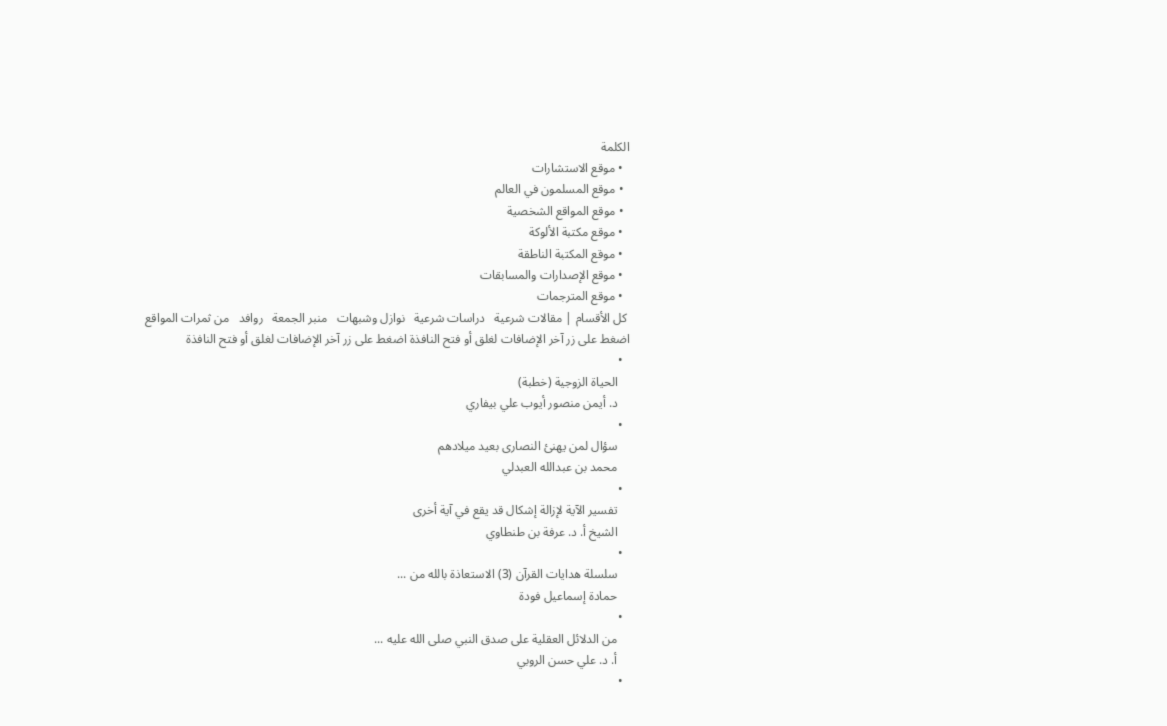الكلمة
  • موقع الاستشارات
  • موقع المسلمون في العالم
  • موقع المواقع الشخصية
  • موقع مكتبة الألوكة
  • موقع المكتبة الناطقة
  • موقع الإصدارات والمسابقات
  • موقع المترجمات
 كل الأقسام | مقالات شرعية   دراسات شرعية   نوازل وشبهات   منبر الجمعة   روافد   من ثمرات المواقع
اضغط على زر آخر الإضافات لغلق أو فتح النافذة اضغط على زر آخر الإضافات لغلق أو فتح النافذة
  •
    الحياة الزوجية (خطبة)
    د. أيمن منصور أيوب علي بيفاري
  •
    سؤال لمن يهنئ النصارى بعيد ميلادهم
    محمد بن عبدالله العبدلي
  •
    تفسير الآية لإزالة إشكال قد يقع في آية أخرى
    الشيخ أ. د. عرفة بن طنطاوي
  •
    سلسلة هدايات القرآن (3) الاستعاذة بالله من ...
    حمادة إسماعيل فودة
  •
    من الدلائل العقلية على صدق النبي صلى الله عليه ...
    أ. د. علي حسن الروبي
  •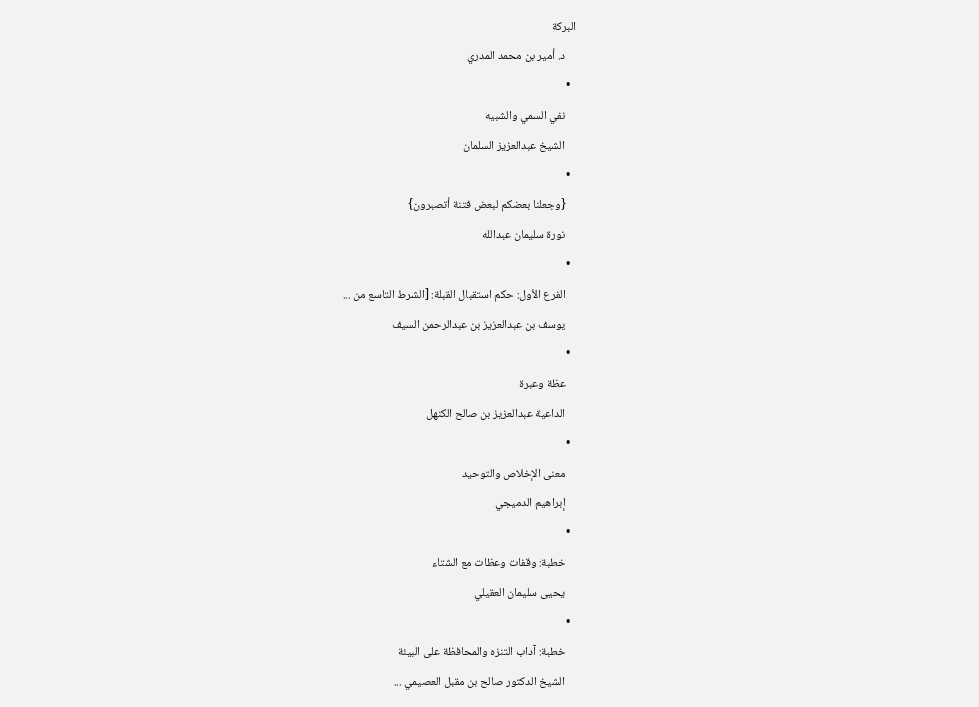البركة
    د. أمير بن محمد المدري
  •
    نفي السمي والشبيه
    الشيخ عبدالعزيز السلمان
  •
    {وجعلنا بعضكم لبعض فتنة أتصبرون}
    نورة سليمان عبدالله
  •
    الفرع الأول: حكم استقبال القبلة: [الشرط التاسع من ...
    يوسف بن عبدالعزيز بن عبدالرحمن السيف
  •
    عظة وعبرة
    الداعية عبدالعزيز بن صالح الكنهل
  •
    معنى الإخلاص والتوحيد
    إبراهيم الدميجي
  •
    خطبة: وقفات وعظات مع الشتاء
    يحيى سليمان العقيلي
  •
    خطبة: آداب التنزه والمحافظة على البيئة
    الشيخ الدكتور صالح بن مقبل العصيمي ...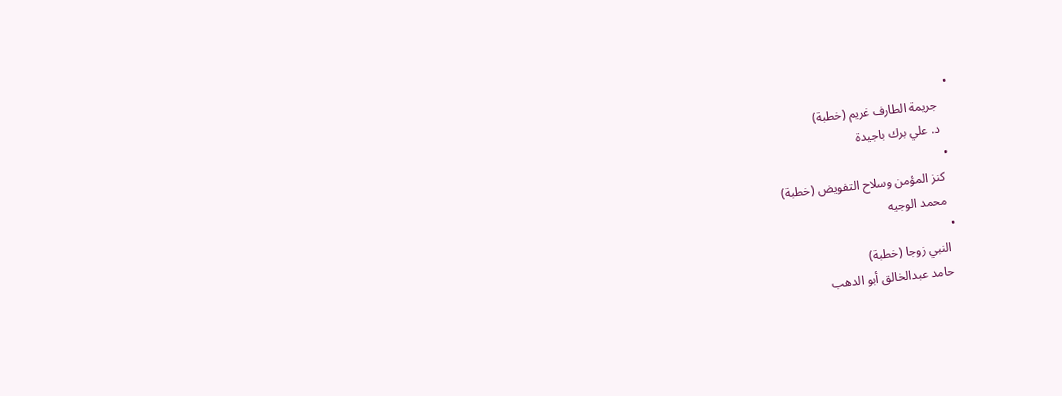•
    جريمة الطارف غريم (خطبة)
    د. علي برك باجيدة
  •
    كنز المؤمن وسلاح التفويض (خطبة)
    محمد الوجيه
  •
    النبي زوجا (خطبة)
    حامد عبدالخالق أبو الدهب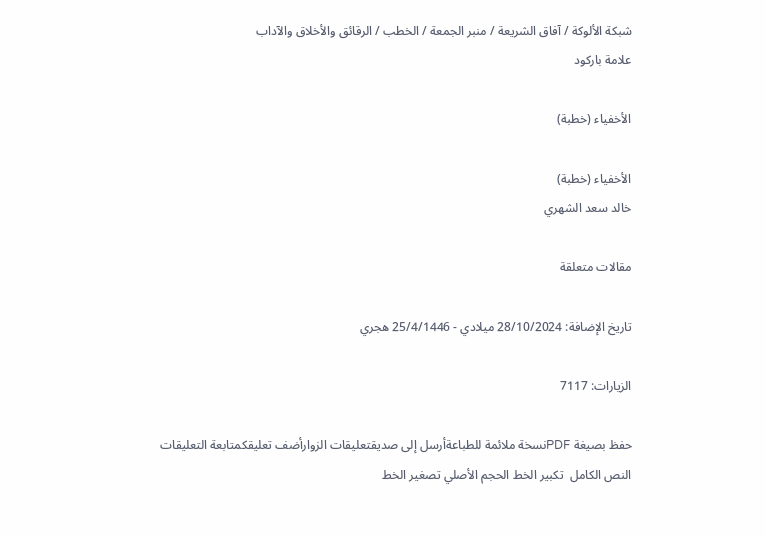شبكة الألوكة / آفاق الشريعة / منبر الجمعة / الخطب / الرقائق والأخلاق والآداب
علامة باركود

الأخفياء (خطبة)

الأخفياء (خطبة)
خالد سعد الشهري

مقالات متعلقة

تاريخ الإضافة: 28/10/2024 ميلادي - 25/4/1446 هجري

الزيارات: 7117

حفظ بصيغة PDFنسخة ملائمة للطباعةأرسل إلى صديقتعليقات الزوارأضف تعليقكمتابعة التعليقات
النص الكامل  تكبير الخط الحجم الأصلي تصغير الخط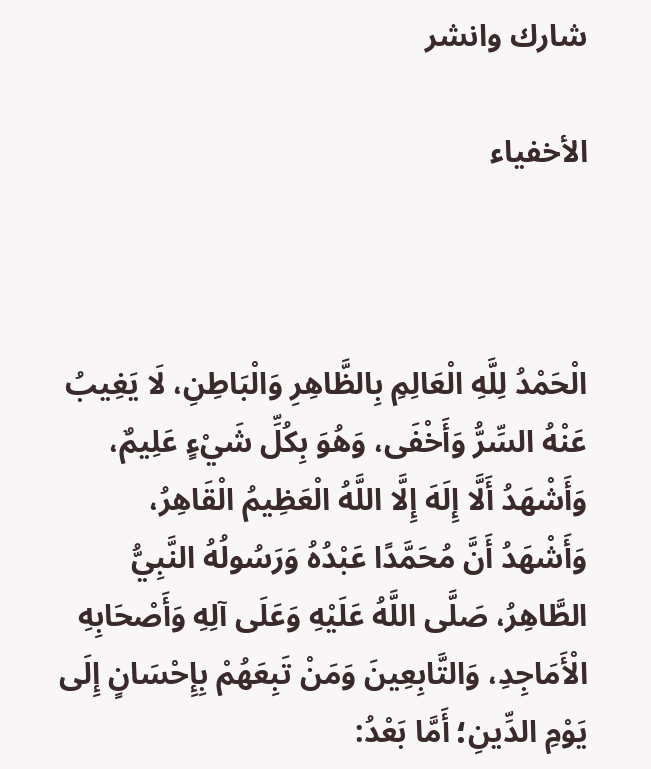شارك وانشر

الأخفياء



الْحَمْدُ لِلَّهِ الْعَالِمِ بِالظَّاهِرِ وَالْبَاطِنِ، لَا يَغِيبُ عَنْهُ السِّرُّ وَأَخْفَى، وَهُوَ بِكُلِّ شَيْءٍ عَلِيمٌ، وَأَشْهَدُ أَلَّا إِلَهَ إِلَّا اللَّهُ الْعَظِيمُ الْقَاهِرُ، وَأَشْهَدُ أَنَّ مُحَمَّدًا عَبْدُهُ وَرَسُولُهُ النَّبِيُّ الطَّاهِرُ، صَلَّى اللَّهُ عَلَيْهِ وَعَلَى آلِهِ وَأَصْحَابِهِ الْأَمَاجِدِ، وَالتَّابِعِينَ وَمَنْ تَبِعَهُمْ بِإِحْسَانٍ إِلَى يَوْمِ الدِّينِ؛ أَمَّا بَعْدُ: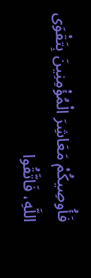فَأُوصِيكُمْ مَعَاشِرَ الْمُؤْمِنِينَ بِتَقْوَى اللَّهِ، فَاتَّقُوا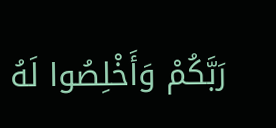رَبَّكُمْ وَأَخْلِصُوا لَهُ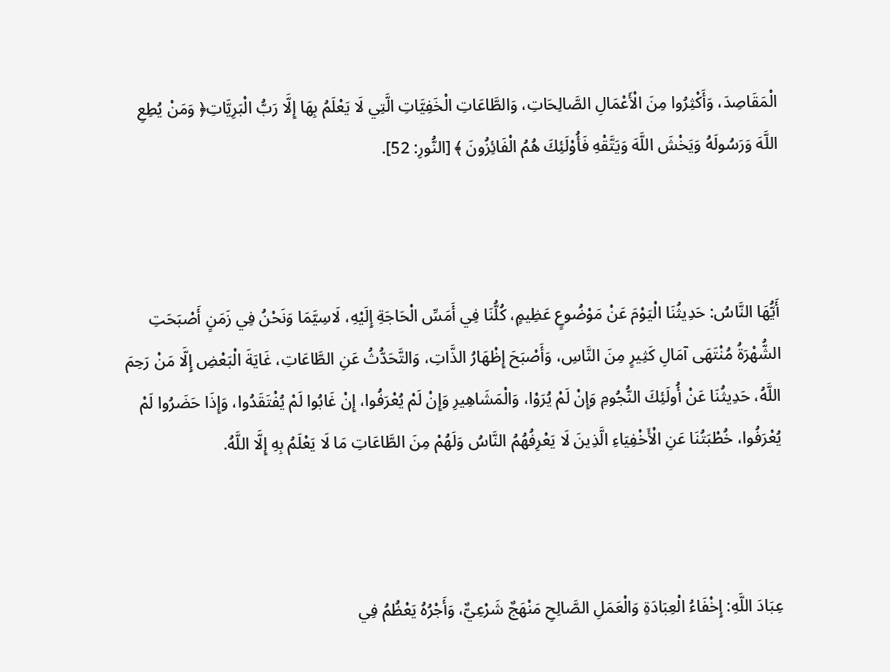الْمَقَاصِدَ، وَأَكْثِرُوا مِنَ الْأَعْمَالِ الصَّالِحَاتِ، وَالطَّاعَاتِ الْخَفِيَّاتِ الَّتِي لَا يَعْلَمُ بِهَا إِلَّا رَبُّ الْبَرِيَّاتِ﴿ وَمَنْ يُطِعِ اللَّهَ وَرَسُولَهُ وَيَخْشَ اللَّهَ وَيَتَّقْهِ فَأُوْلَئِكَ هُمُ الْفَائِزُونَ ﴾ [النُّورِ: 52].



أَيُّهَا النَّاسُ: حَدِيثُنَا الْيَوْمَ عَنْ مَوْضُوعٍ عَظِيمٍ، كُلُّنَا فِي أَمَسِّ الْحَاجَةِ إِلَيْهِ، لَاسِيَّمَا وَنَحْنُ فِي زَمَنٍ أَصْبَحَتِ الشُّهْرَةُ مُنْتَهَى آمَالِ كَثِيرٍ مِنَ النَّاسِ، وَأَصْبَحَ إِظْهَارُ الذَّاتِ، وَالتَّحَدُّثُ عَنِ الطَّاعَاتِ، غَايَةَ الْبَعْضِ إِلَّا مَنْ رَحِمَ اللَّهُ، حَدِيثُنَا عَنْ أُولَئِكَ النُّجُومِ وَإِنْ لَمْ يُرَوْا، وَالْمَشَاهِيرِ وَإِنْ لَمْ يُعْرَفُوا، إِنْ غَابُوا لَمْ يُفْتَقَدُوا، وَإِذَا حَضَرُوا لَمْ يُعْرَفُوا، خُطْبَتُنَا عَنِ الْأَخْفِيَاءِ الَّذِينَ لَا يَعْرِفُهُمُ النَّاسُ وَلَهُمْ مِنَ الطَّاعَاتِ مَا لَا يَعْلَمُ بِهِ إِلَّا اللَّهُ.



عِبَادَ اللَّهِ: إِخْفَاءُ الْعِبَادَةِ وَالْعَمَلِ الصَّالِحِ مَنْهَجٌ شَرْعِيٌّ، وَأَجْرُهُ يَعْظُمُ فِي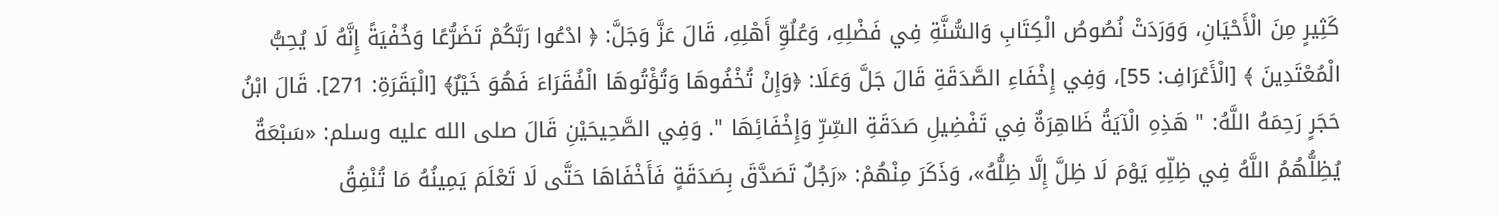كَثِيرٍ مِنَ الْأَحْيَانِ، وَوَرَدَتْ نُصُوصُ الْكِتَابِ وَالسُّنَّةِ فِي فَضْلِهِ، وَعُلُوِّ أَهْلِهِ، قَالَ عَزَّ وَجَلَّ: ﴿ ادْعُوا رَبَّكُمْ تَضَرُّعًا وَخُفْيَةً إِنَّهُ لَا يُحِبُّ الْمُعْتَدِينَ ﴾ [الْأَعْرَافِ: 55]، وَفِي إِخْفَاءِ الصَّدَقَةِ قَالَ جَلَّ وَعَلَا: ﴿وَإِنْ تُخْفُوهَا وَتُؤْتُوهَا الْفُقَرَاءَ فَهُوَ خَيْرٌ﴾ [الْبَقَرَةِ: 271]. قَالَ ابْنُ حَجَرٍ رَحِمَهُ اللَّهُ: " هَذِهِ الْآيَةُ ظَاهِرَةٌ فِي تَفْضِيلِ صَدَقَةِ السِّرِّ وَإِخْفَائِهَا ". وَفِي الصَّحِيحَيْنِ قَالَ صلى الله عليه وسلم: «سَبْعَةٌ يُظِلُّهُمُ اللَّهُ فِي ظِلِّهِ يَوْمَ لَا ظِلَّ إِلَّا ظِلُّهُ»، وَذَكَرَ مِنْهُمْ: «رَجُلٌ تَصَدَّقَ بِصَدَقَةٍ فَأَخْفَاهَا حَتَّى لَا تَعْلَمَ يَمِينُهُ مَا تُنْفِقُ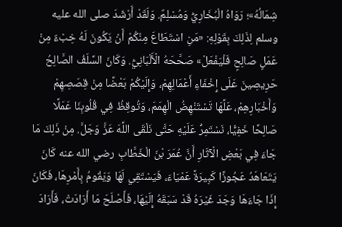شِمَالُهُ»؛ رَوَاهُ الْبُخَارِيُّ وَمُسْلِمٌ. وَلَقَدْ أَرْشَدَ صلى الله عليه وسلم لِذَلِكَ بِقَوْلِهِ: «مَنِ اسْتَطَاعَ مِنْكُمْ أَنْ يَكُونَ لَهُ خِبْءٌ مِنْ عَمَلٍ صَالِحٍ فَلْيَفْعَلْ» صَحَّحَهُ الْأَلْبَانِيُّ. وَكَانَ السَّلَفُ الصَّالِحُ حَرِيصِينَ عَلَى إِخْفَاءِ أَعْمَالِهِمْ، وَإِلَيْكُمْ بَعْضًا مِنْ قِصَصِهِمْ وَأَخْبَارِهِمْ، عَلَّهَا تَسْتَنْهِضُ الْهِمَمَ، وَتُوقِظُ فِي قُلُوبِنَا عَمَلًا صَالِحًا خَفِيًّا، نَسْتَمِرُّ عَلَيْهِ حَتَّى نَلْقَى اللَّهَ عَزَّ وَجَلَّ. مِنْ ذَلِكَ مَا جَاءَ فِي بَعْضِ الْآثَارِ أَنَّ عُمَرَ بْنَ الْخَطَّابِ رضي الله عنه كَانَ يَتَعَاهَدُ عَجُوزًا كَبِيرَةً عَمْيَاءَ، فَيَسْتَقِي لَهَا وَيَقُومُ بِأَمْرِهَا، فَكَانَ إِذَا جَاءَهَا وَجَدَ غَيْرَهُ قَدْ سَبَقَهُ إِلَيْهَا، فَأَصْلَحَ مَا أَرَادَتْ، فَأَرَادَ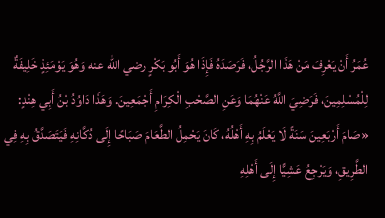عُمَرُ أَنْ يَعْرِفَ مَنْ هَذَا الرَّجُلُ، فَرَصَدَهُ فَإِذَا هُوَ أَبُو بَكْرٍ رضي الله عنه وَهُوَ يَوْمَئِذٍ خَلِيفَةٌ لِلْمُسْلِمِينَ، فَرَضِيَ اللَّهُ عَنْهُمَا وَعَنِ الصَّحْبِ الْكِرَامِ أَجْمَعِينَ. وَهَذَا دَاوُدُ بْنُ أَبِي هِنْدٍ: «صَامَ أَرْبَعِينَ سَنَةً لَا يَعْلَمُ بِهِ أَهْلُهُ، كَانَ يَحْمِلُ الطَّعَامَ صَبَاحًا إِلَى دُكَّانِهِ فَيَتَصَدَّقُ بِهِ فِي الطَّرِيقِ، وَيَرْجِعُ عَشِيًّا إِلَى أَهْلِهِ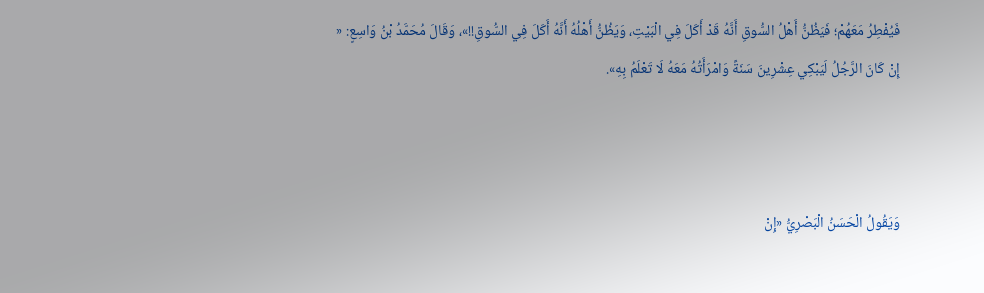فَيُفْطِرُ مَعَهُمْ؛ فَيَظُنُّ أَهْلُ السُّوقِ أَنَّهُ قَدْ أَكَلَ فِي الْبَيْتِ، وَيَظُنُّ أَهْلُهُ أَنَّهُ أَكَلَ فِي السُّوقِ!!»، وَقَالَ مُحَمَّدُ بْنُ وَاسِعٍ: « إِنْ كَانَ الرَّجُلُ لَيَبْكِي عِشْرِينَ سَنَةً وَامْرَأَتُهُ مَعَهُ لَا تَعْلَمُ بِهِ».



وَيَقُولُ الْحَسَنُ الْبَصْرِيُّ «إِنْ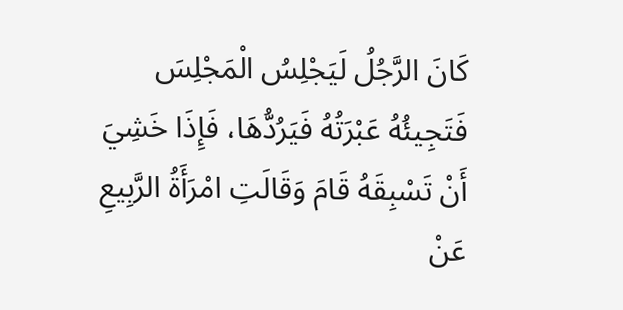كَانَ الرَّجُلُ لَيَجْلِسُ الْمَجْلِسَ فَتَجِيئُهُ عَبْرَتُهُ فَيَرُدُّهَا، فَإِذَا خَشِيَ أَنْ تَسْبِقَهُ قَامَ وَقَالَتِ امْرَأَةُ الرَّبِيعِ عَنْ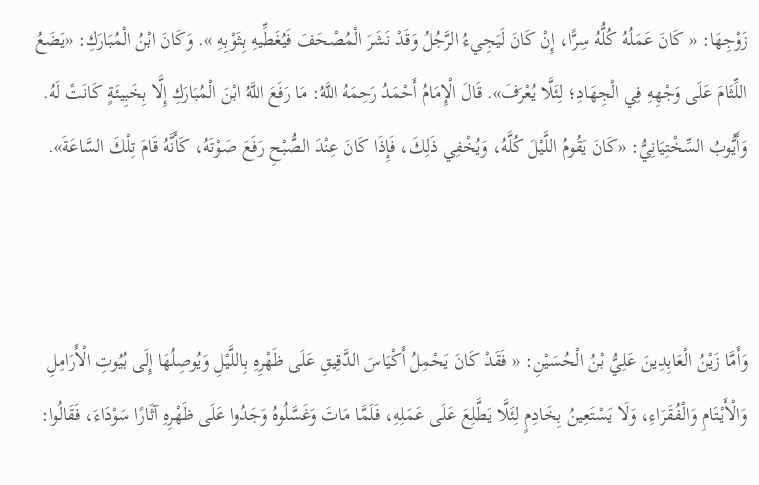زَوْجِهَا: « كَانَ عَمَلُهُ كُلُّهُ سِرًّا، إِنْ كَانَ لَيَجِيءُ الرَّجُلُ وَقَدْ نَشَرَ الْمُصْحَفَ فَيُغَطِّيهِ بِثَوْبِهِ ». وَكَانَ ابْنُ الْمُبَارَكِ: «يَضَعُ اللِّثَامَ عَلَى وَجْهِهِ فِي الْجِهَادِ؛ لِئَلَّا يُعْرَفَ». قَالَ الْإِمَامُ أَحْمَدُ رَحِمَهُ اللَّهُ: مَا رَفَعَ اللَّهُ ابْنَ الْمُبَارَكِ إِلَّا بِخَبِيئَةٍ كَانَتْ لَهُ. وَأَيُّوبُ السِّخْتِيَانِيُّ: «كَانَ يَقُومُ اللَّيْلَ كُلَّهُ، وَيُخْفِي ذَلِكَ، فَإِذَا كَانَ عِنْدَ الصُّبْحِ رَفَعَ صَوْتَهُ، كَأَنَّهُ قَامَ تِلْكَ السَّاعَةَ».



وَأَمَّا زَيْنُ الْعَابِدِينَ عَلِيُّ بْنُ الْحُسَيْنِ: « فَقَدْ كَانَ يَحْمِلُ أَكْيَاسَ الدَّقِيقِ عَلَى ظَهْرِهِ بِاللَّيْلِ وَيُوصِلُهَا إِلَى بُيُوتِ الْأَرَامِلِ وَالْأَيْتَامِ وَالْفُقَرَاءِ، وَلَا يَسْتَعِينُ بِخَادِمٍ لِئَلَّا يَطَّلِعَ عَلَى عَمَلِهِ، فَلَمَّا مَاتَ وَغَسَّلُوهُ وَجَدُوا عَلَى ظَهْرِهِ آثَارًا سَوْدَاءَ، فَقَالُوا: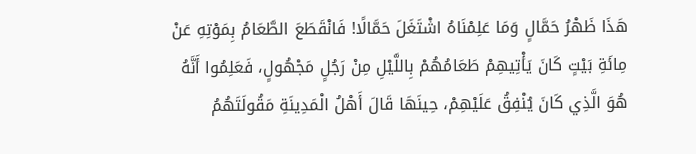هَذَا ظَهْرُ حَمَّالٍ وَمَا عَلِمْنَاهُ اشْتَغَلَ حَمَّالًا! فَانْقَطَعَ الطَّعَامُ بِمَوْتِهِ عَنْ مِائَةِ بَيْتٍ كَانَ يَأْتِيهِمْ طَعَامُهُمْ بِاللَّيْلِ مِنْ رَجُلٍ مَجْهُولٍ، فَعَلِمُوا أَنَّهُ هُوَ الَّذِي كَانَ يُنْفِقُ عَلَيْهِمْ، حِينَهَا قَالَ أَهْلُ الْمَدِينَةِ مَقُولَتَهُمُ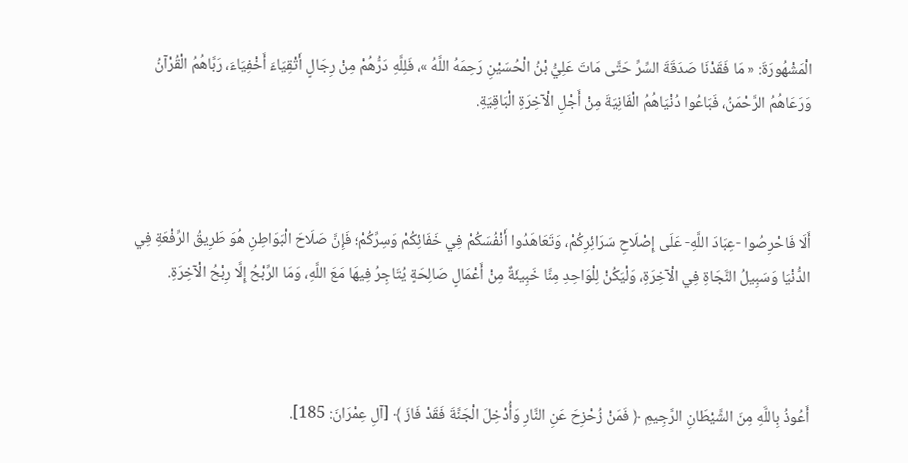الْمَشْهُورَةَ: « مَا فَقَدْنَا صَدَقَةَ السِّرِّ حَتَّى مَاتَ عَلِيُّ بْنُ الْحُسَيْنِ رَحِمَهُ اللَّهُ »، فَلِلَّهِ دَرُّهُمْ مِنْ رِجَالٍ أَتْقِيَاءَ أَخْفِيَاءَ، رَبَّاهُمُ الْقُرْآنُ وَرَعَاهُمُ الرَّحْمَنُ، فَبَاعُوا دُنْيَاهُمُ الْفَانِيَةَ مِنْ أَجْلِ الْآخِرَةِ الْبَاقِيَةِ.



أَلَا فَاحْرِصُوا -عِبَادَ اللَّهِ- عَلَى إِصْلَاحِ سَرَائِرِكُمْ، وَتَعَاهَدُوا أَنْفُسَكُمْ فِي خَفَائِكُمْ وَسِرِّكُمْ؛ فَإِنَّ صَلَاحَ الْبَوَاطِنِ هُوَ طَرِيقُ الرِّفْعَةِ فِي الدُّنْيَا وَسَبِيلُ النَّجَاةِ فِي الْآخِرَةِ، وَلْيَكُنْ لِلْوَاحِدِ مِنَّا خَبِيئَةٌ مِنْ أَعْمَالٍ صَالِحَةٍ يُتَاجِرُ فِيهَا مَعَ اللَّهِ، وَمَا الرِّبْحُ إِلَّا رِبْحُ الْآخِرَةِ.



أَعُوذُ بِاللَّهِ مِنَ الشَّيْطَانِ الرَّجِيمِ ﴿ فَمَنْ زُحْزِحَ عَنِ النَّارِ وَأُدْخِلَ الْجَنَّةَ فَقَدْ فَازَ ﴾ [آلِ عِمْرَانَ: 185].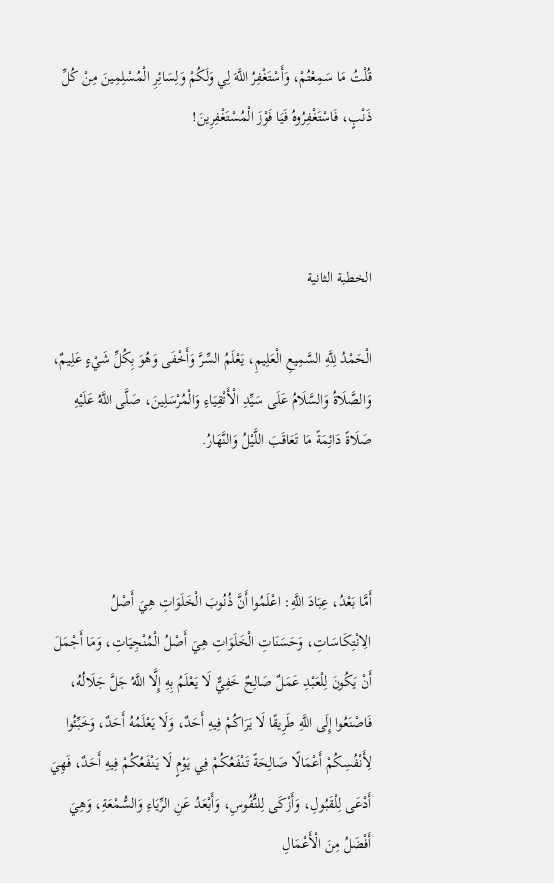قُلْتُ مَا سَمِعْتُمْ، وَأَسْتَغْفِرُ اللَّهَ لِي وَلَكُمْ وَلِسَائِرِ الْمُسْلِمِينَ مِنْ كُلِّ ذَنْبٍ، فَاسْتَغْفِرُوهُ فَيَا فَوْزَ الْمُسْتَغْفِرِينَ!



الخطبة الثانية

الْحَمْدُ لِلَّهِ السَّمِيعِ الْعَلِيمِ، يَعْلَمُ السِّرَّ وَأَخْفَى وَهُوَ بِكُلِّ شَيْءٍ عَلِيمٌ، وَالصَّلَاةُ وَالسَّلَامُ عَلَى سَيِّدِ الْأَتْقِيَاءِ وَالْمُرْسَلِينَ، صَلَّى اللَّهُ عَلَيْهِ صَلَاةً دَائِمَةً مَا تَعَاقَبَ اللَّيْلُ وَالنَّهَارُ.



أَمَّا بَعْدُ، عِبَادَ اللَّهِ: اعْلَمُوا أَنَّ ذُنُوبَ الْخَلَوَاتِ هِيَ أَصْلُ الِانْتِكَاسَاتِ، وَحَسَنَاتِ الْخَلَوَاتِ هِيَ أَصْلُ الْمُنْجِيَاتِ، وَمَا أَجْمَلَ أَنْ يَكُونَ لِلْعَبْدِ عَمَلٌ صَالِحٌ خَفِيٌّ لَا يَعْلَمُ بِهِ إِلَّا اللَّهُ جَلَّ جَلَالُهُ، فَاصْنَعُوا إِلَى اللَّهِ طَرِيقًا لَا يَرَاكُمْ فِيهِ أَحَدٌ، وَلَا يَعْلَمُهُ أَحَدٌ، وَخَبِّئُوا لِأَنْفُسِكُمْ أَعْمَالًا صَالِحَةً تَنْفَعُكُمْ فِي يَوْمٍ لَا يَنْفَعُكُمْ فِيهِ أَحَدٌ، فَهِيَ أَدْعَى لِلْقَبُولِ، وَأَزْكَى لِلنُّفُوسِ، وَأَبْعَدُ عَنِ الرِّيَاءِ وَالسُّمْعَةِ، وَهِيَ أَفْضَلُ مِنَ الْأَعْمَالِ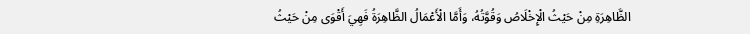الظَّاهِرَةِ مِنْ حَيْثُ الْإِخْلَاصُ وَقُوَّتُهُ، وَأَمَّا الْأَعْمَالُ الظَّاهِرَةُ فَهِيَ أَقْوَى مِنْ حَيْثُ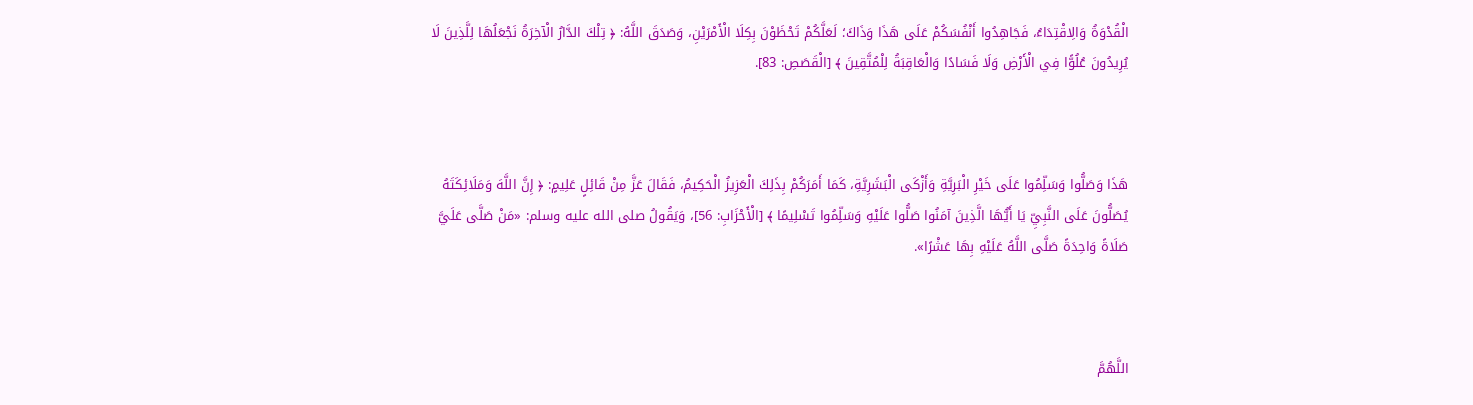الْقُدْوَةُ وَالِاقْتِدَاءُ، فَجَاهِدُوا أَنْفُسَكُمْ عَلَى هَذَا وَذَاكَ؛ لَعَلَّكُمْ تَحْظَوْنَ بِكِلَا الْأَمْرَيْنِ، وَصَدَقَ اللَّهُ: ﴿ تِلْكَ الدَّارُ الْآخِرَةُ نَجْعَلُهَا لِلَّذِينَ لَا يُرِيدُونَ عُلُوًّا فِي الْأَرْضِ وَلَا فَسَادًا وَالْعَاقِبَةُ لِلْمُتَّقِينَ ﴾ [الْقَصَصِ: 83].



هَذَا وَصَلُّوا وَسَلِّمُوا عَلَى خَيْرِ الْبَرِيَّةِ وَأَزْكَى الْبَشَرِيَّةِ، كَمَا أَمَرَكُمْ بِذَلِكَ الْعَزِيزُ الْحَكِيمُ، فَقَالَ عَزَّ مِنْ قَائِلٍ عَلِيمٍ: ﴿ إِنَّ اللَّهَ وَمَلَائِكَتَهُ يُصَلُّونَ عَلَى النَّبِيِّ يَا أَيُّهَا الَّذِينَ آمَنُوا صَلُّوا عَلَيْهِ وَسَلِّمُوا تَسْلِيمًا ﴾ [الْأَحْزَابِ: 56]، وَيَقُولُ صلى الله عليه وسلم: «مَنْ صَلَّى عَلَيَّ صَلَاةً وَاحِدَةً صَلَّى اللَّهُ عَلَيْهِ بِهَا عَشْرًا».



اللَّهُمَّ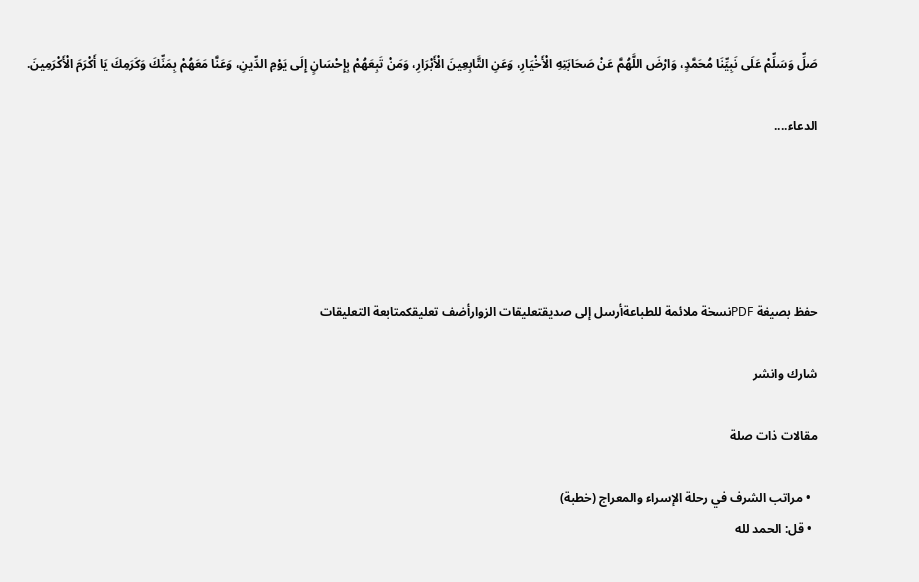صَلِّ وَسَلِّمْ عَلَى نَبِيِّنَا مُحَمَّدٍ، وَارْضَ اللَّهُمَّ عَنْ صَحَابَتِهِ الْأَخْيَارِ، وَعَنِ التَّابِعِينَ الْأَبْرَارِ، وَمَنْ تَبِعَهُمْ بِإِحْسَانٍ إِلَى يَوْمِ الدِّينِ، وَعَنَّا مَعَهُمْ بِمَنِّكَ وَكَرَمِكَ يَا أَكْرَمَ الْأَكْرَمِينَ.

الدعاء....





حفظ بصيغة PDFنسخة ملائمة للطباعةأرسل إلى صديقتعليقات الزوارأضف تعليقكمتابعة التعليقات

شارك وانشر

مقالات ذات صلة

  • مراتب الشرف في رحلة الإسراء والمعراج (خطبة)
  • قل: الحمد لله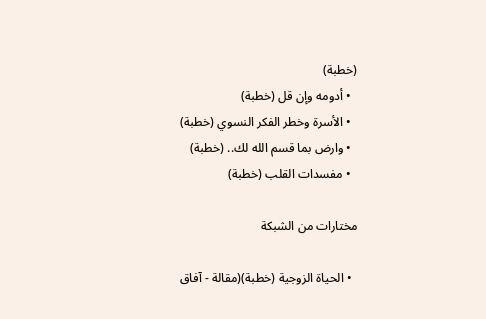(خطبة)
  • أدومه وإن قل (خطبة)
  • الأسرة وخطر الفكر النسوي (خطبة)
  • وارض بما قسم الله لك.. (خطبة)
  • مفسدات القلب (خطبة)

مختارات من الشبكة

  • الحياة الزوجية (خطبة)(مقالة - آفاق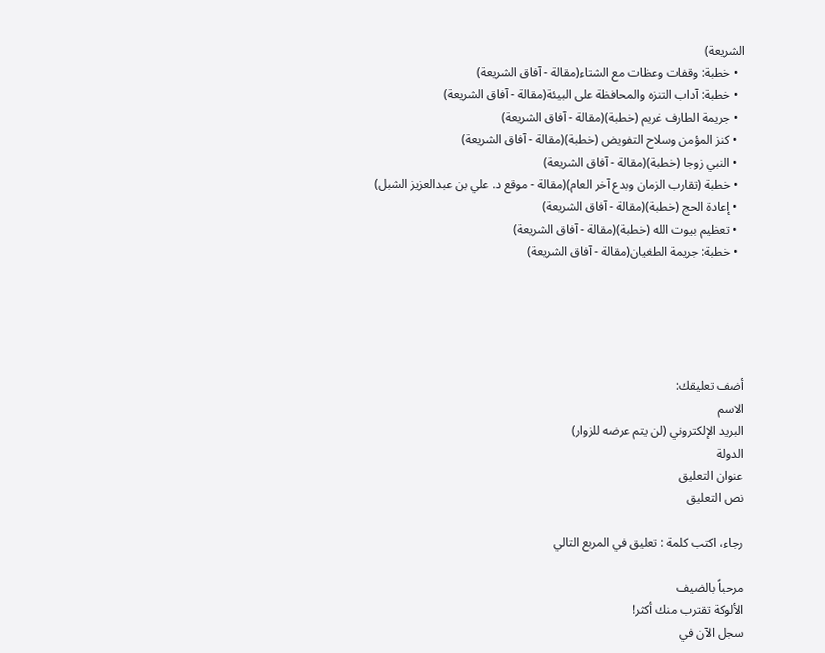الشريعة)
  • خطبة: وقفات وعظات مع الشتاء(مقالة - آفاق الشريعة)
  • خطبة: آداب التنزه والمحافظة على البيئة(مقالة - آفاق الشريعة)
  • جريمة الطارف غريم (خطبة)(مقالة - آفاق الشريعة)
  • كنز المؤمن وسلاح التفويض (خطبة)(مقالة - آفاق الشريعة)
  • النبي زوجا (خطبة)(مقالة - آفاق الشريعة)
  • خطبة (تقارب الزمان وبدع آخر العام)(مقالة - موقع د. علي بن عبدالعزيز الشبل)
  • إعادة الحج (خطبة)(مقالة - آفاق الشريعة)
  • تعظيم بيوت الله (خطبة)(مقالة - آفاق الشريعة)
  • خطبة: جريمة الطغيان(مقالة - آفاق الشريعة)





أضف تعليقك:
الاسم
البريد الإلكتروني (لن يتم عرضه للزوار)
الدولة
عنوان التعليق
نص التعليق

رجاء، اكتب كلمة : تعليق في المربع التالي

مرحباً بالضيف
الألوكة تقترب منك أكثر!
سجل الآن في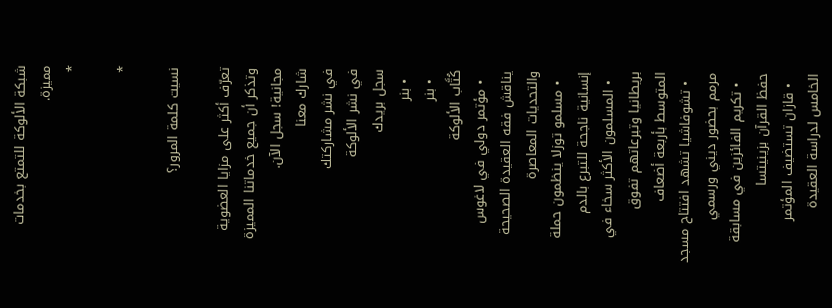شبكة الألوكة للتمتع بخدمات مميزة.
*

*

نسيت كلمة المرور؟

تعرّف أكثر على مزايا العضوية وتذكر أن جميع خدماتنا المميزة مجانية! سجل الآن.
شارك معنا
في نشر مشاركتك
في نشر الألوكة
سجل بريدك
  • بنر
  • بنر
كُتَّاب الألوكة
  • مؤتمر دولي في لاغوس يناقش فقه العقيدة الصحيحة والتحديات المعاصرة
  • مسلمو توزلا ينظمون حملة إنسانية ناجحة للتبرع بالدم
  • المسلمون الأكثر سخاء في بريطانيا وتبرعاتهم تفوق المتوسط بأربعة أضعاف
  • تشوفاشيا تشهد افتتاح مسجد مرمم بحضور ديني ورسمي
  • تكريم الفائزين في مسابقة حفظ القرآن بزينيتسا
  • قازان تستضيف المؤتمر الخامس لدراسة العقيدة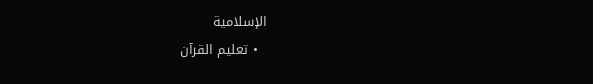الإسلامية
  • تعليم القرآن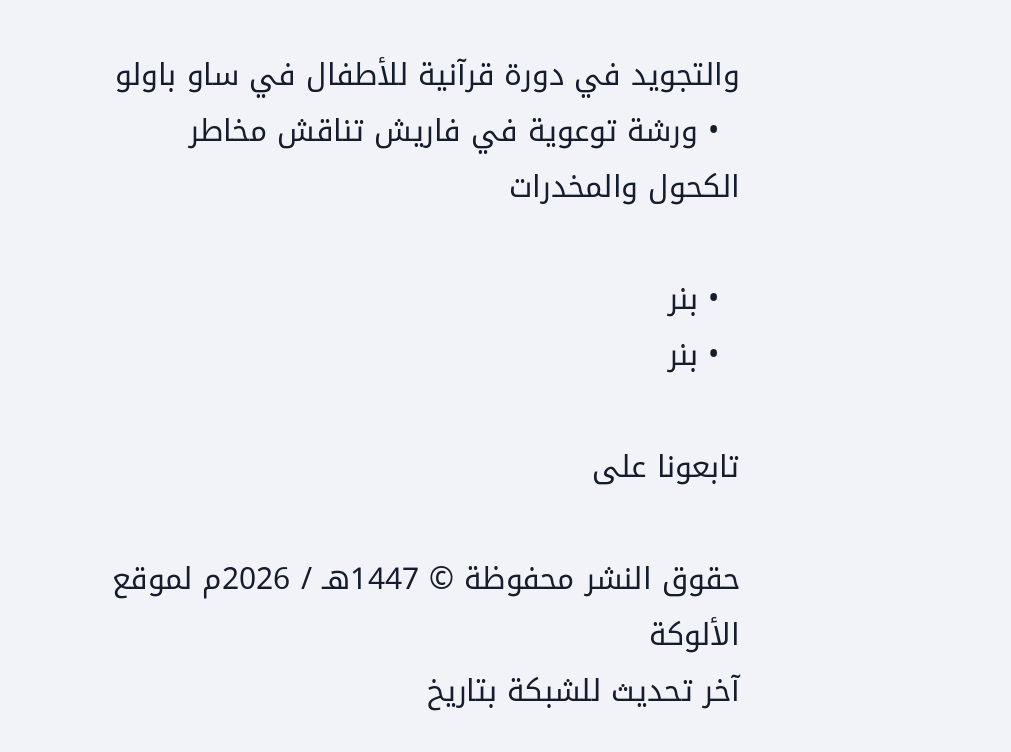والتجويد في دورة قرآنية للأطفال في ساو باولو
  • ورشة توعوية في فاريش تناقش مخاطر الكحول والمخدرات

  • بنر
  • بنر

تابعونا على

حقوق النشر محفوظة © 1447هـ / 2026م لموقع الألوكة
آخر تحديث للشبكة بتاريخ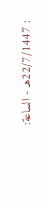: 22/7/1447هـ - الساعة: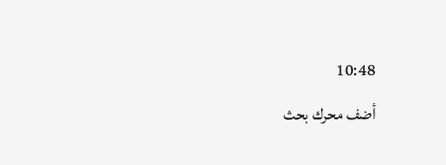10:48
أضف محرك بحث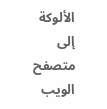الألوكة إلى متصفح الويب